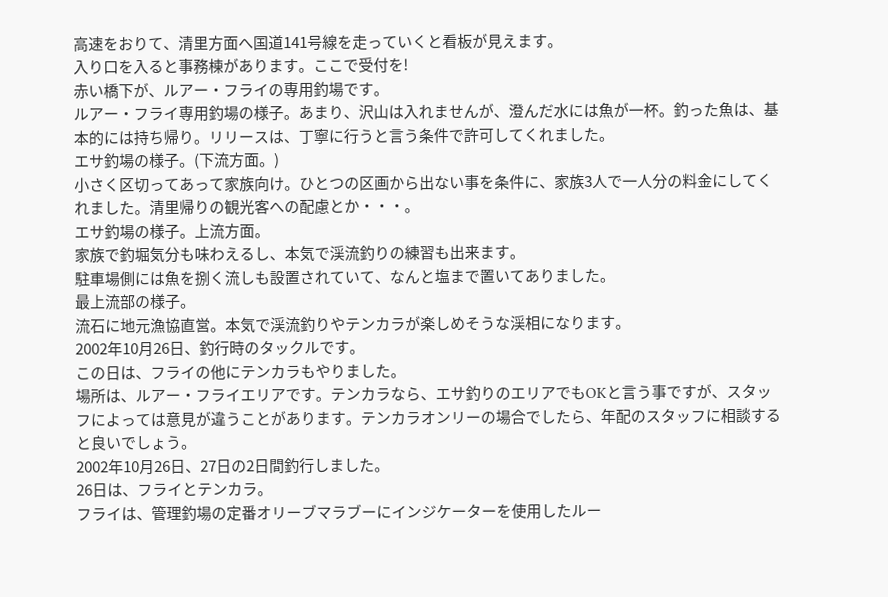高速をおりて、清里方面へ国道141号線を走っていくと看板が見えます。
入り口を入ると事務棟があります。ここで受付を!
赤い橋下が、ルアー・フライの専用釣場です。
ルアー・フライ専用釣場の様子。あまり、沢山は入れませんが、澄んだ水には魚が一杯。釣った魚は、基本的には持ち帰り。リリースは、丁寧に行うと言う条件で許可してくれました。
エサ釣場の様子。(下流方面。)
小さく区切ってあって家族向け。ひとつの区画から出ない事を条件に、家族3人で一人分の料金にしてくれました。清里帰りの観光客への配慮とか・・・。
エサ釣場の様子。上流方面。
家族で釣堀気分も味わえるし、本気で渓流釣りの練習も出来ます。
駐車場側には魚を捌く流しも設置されていて、なんと塩まで置いてありました。
最上流部の様子。
流石に地元漁協直営。本気で渓流釣りやテンカラが楽しめそうな渓相になります。
2002年10月26日、釣行時のタックルです。
この日は、フライの他にテンカラもやりました。
場所は、ルアー・フライエリアです。テンカラなら、エサ釣りのエリアでもOKと言う事ですが、スタッフによっては意見が違うことがあります。テンカラオンリーの場合でしたら、年配のスタッフに相談すると良いでしょう。
2002年10月26日、27日の2日間釣行しました。
26日は、フライとテンカラ。
フライは、管理釣場の定番オリーブマラブーにインジケーターを使用したルー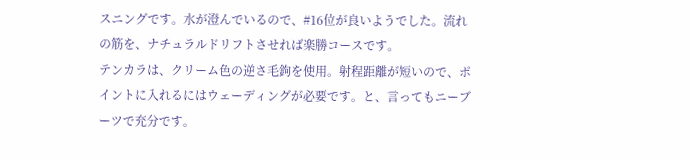スニングです。水が澄んでいるので、#16位が良いようでした。流れの筋を、ナチュラルドリフトさせれば楽勝コースです。
テンカラは、クリーム色の逆さ毛鉤を使用。射程距離が短いので、ポイントに入れるにはウェーディングが必要です。と、言ってもニーブーツで充分です。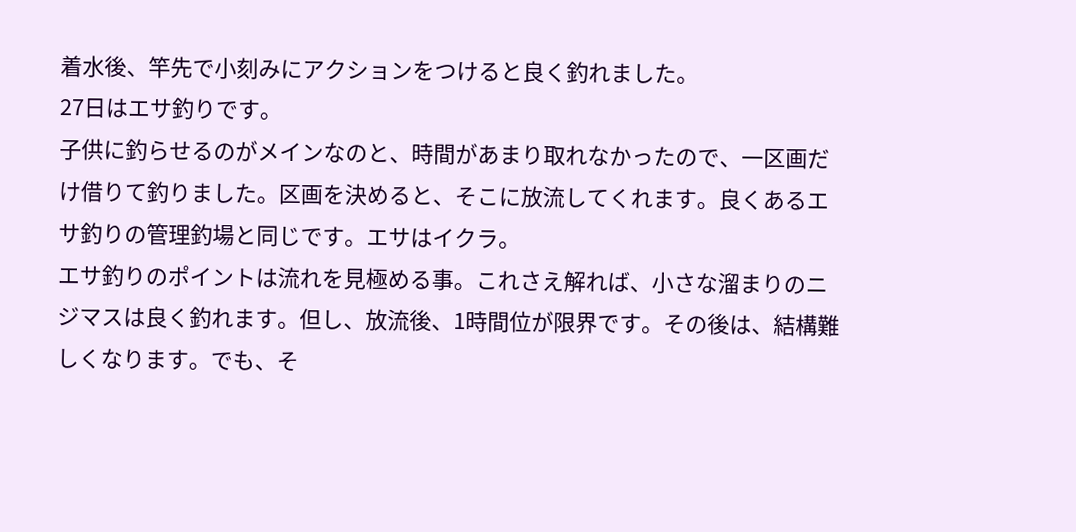着水後、竿先で小刻みにアクションをつけると良く釣れました。
27日はエサ釣りです。
子供に釣らせるのがメインなのと、時間があまり取れなかったので、一区画だけ借りて釣りました。区画を決めると、そこに放流してくれます。良くあるエサ釣りの管理釣場と同じです。エサはイクラ。
エサ釣りのポイントは流れを見極める事。これさえ解れば、小さな溜まりのニジマスは良く釣れます。但し、放流後、1時間位が限界です。その後は、結構難しくなります。でも、そ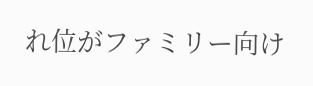れ位がファミリー向け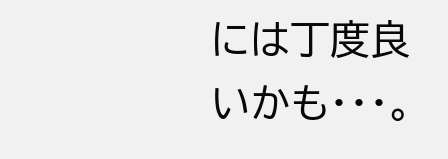には丁度良いかも・・・。